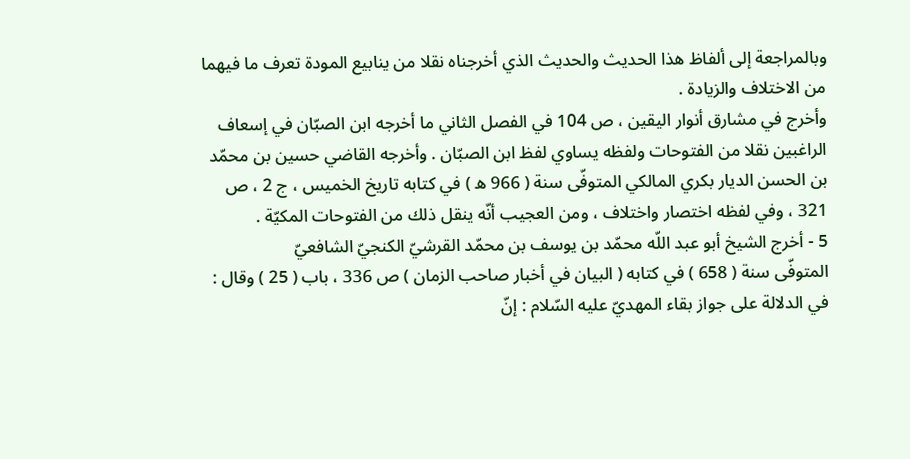وبالمراجعة إلى ألفاظ هذا الحديث والحديث الذي أخرجناه نقلا من ينابيع المودة تعرف ما فيهما من الاختلاف والزيادة .
وأخرج في مشارق أنوار اليقين ، ص 104 في الفصل الثاني ما أخرجه ابن الصبّان في إسعاف الراغبين نقلا من الفتوحات ولفظه يساوي لفظ ابن الصبّان . وأخرجه القاضي حسين بن محمّد بن الحسن الديار بكري المالكي المتوفّى سنة ( 966 ه ) في كتابه تاريخ الخميس ، ج 2 ، ص 321 ، وفي لفظه اختصار واختلاف ، ومن العجيب أنّه ينقل ذلك من الفتوحات المكيّة .
5 - أخرج الشيخ أبو عبد اللّه محمّد بن يوسف بن محمّد القرشيّ الكنجيّ الشافعيّ
المتوفّى سنة ( 658 ) في كتابه ( البيان في أخبار صاحب الزمان ) ص 336 ، باب ( 25 ) وقال : في الدلالة على جواز بقاء المهديّ عليه السّلام : إنّ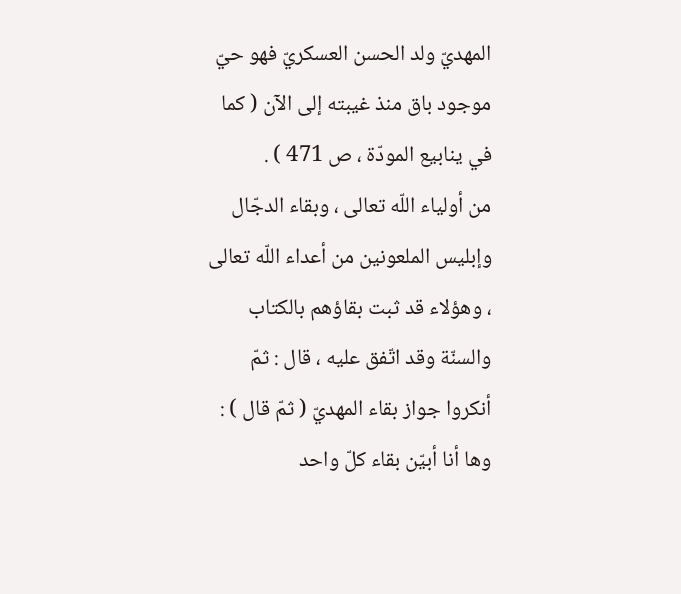المهديّ ولد الحسن العسكريّ فهو حيّ موجود باق منذ غيبته إلى الآن ( كما في ينابيع المودّة ، ص 471 ) .
من أولياء اللّه تعالى ، وبقاء الدجّال وإبليس الملعونين من أعداء اللّه تعالى ، وهؤلاء قد ثبت بقاؤهم بالكتاب والسنّة وقد اتّفق عليه ، قال : ثمّ أنكروا جواز بقاء المهديّ ( ثمّ قال ) : وها أنا أبيّن بقاء كلّ واحد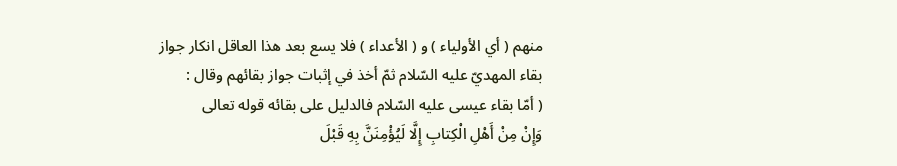منهم ( أي الأولياء ) و ( الأعداء ) فلا يسع بعد هذا العاقل انكار جواز بقاء المهديّ عليه السّلام ثمّ أخذ في إثبات جواز بقائهم وقال :
( أمّا بقاء عيسى عليه السّلام فالدليل على بقائه قوله تعالى
وَإِنْ مِنْ أَهْلِ الْكِتابِ إِلَّا لَيُؤْمِنَنَّ بِهِ قَبْلَ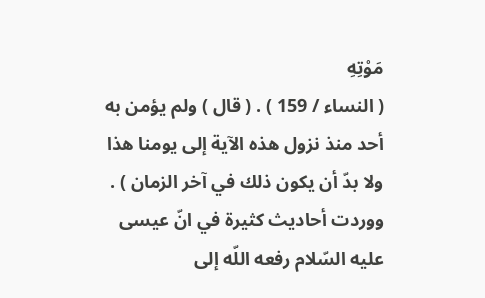مَوْتِهِ
( النساء / 159 ) . ( قال ) ولم يؤمن به أحد منذ نزول هذه الآية إلى يومنا هذا ولا بدّ أن يكون ذلك في آخر الزمان ) .
ووردت أحاديث كثيرة في انّ عيسى عليه السّلام رفعه اللّه إلى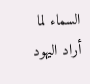السماء لما أراد اليهود